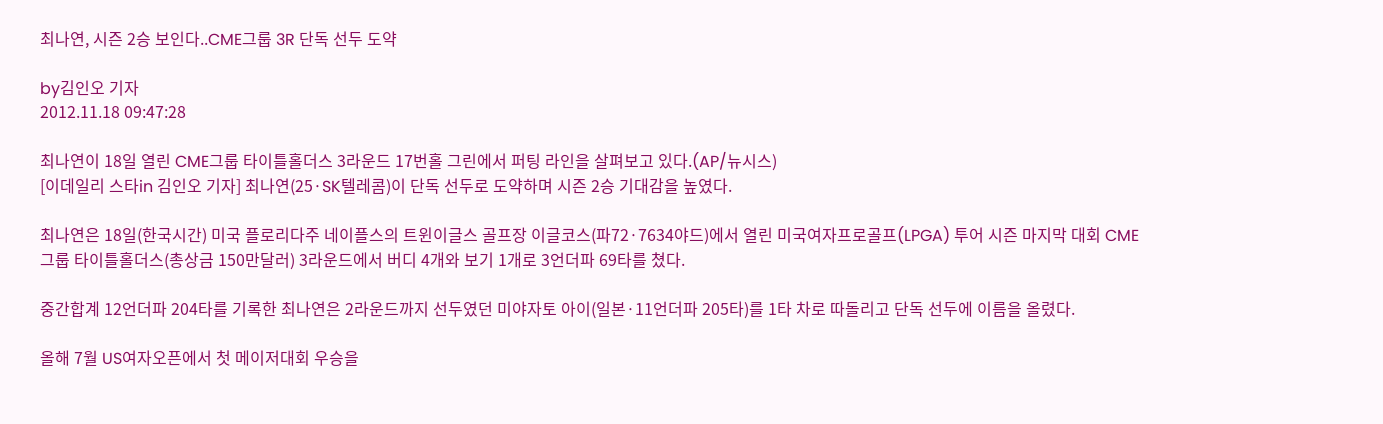최나연, 시즌 2승 보인다..CME그룹 3R 단독 선두 도약

by김인오 기자
2012.11.18 09:47:28

최나연이 18일 열린 CME그룹 타이틀홀더스 3라운드 17번홀 그린에서 퍼팅 라인을 살펴보고 있다.(AP/뉴시스)
[이데일리 스타in 김인오 기자] 최나연(25·SK텔레콤)이 단독 선두로 도약하며 시즌 2승 기대감을 높였다.

최나연은 18일(한국시간) 미국 플로리다주 네이플스의 트윈이글스 골프장 이글코스(파72·7634야드)에서 열린 미국여자프로골프(LPGA) 투어 시즌 마지막 대회 CME그룹 타이틀홀더스(총상금 150만달러) 3라운드에서 버디 4개와 보기 1개로 3언더파 69타를 쳤다.

중간합계 12언더파 204타를 기록한 최나연은 2라운드까지 선두였던 미야자토 아이(일본·11언더파 205타)를 1타 차로 따돌리고 단독 선두에 이름을 올렸다.

올해 7월 US여자오픈에서 첫 메이저대회 우승을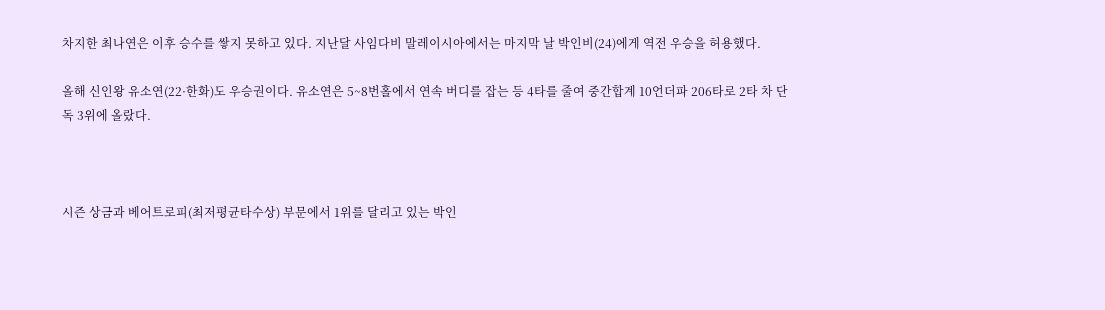차지한 최나연은 이후 승수를 쌓지 못하고 있다. 지난달 사임다비 말레이시아에서는 마지막 날 박인비(24)에게 역전 우승을 허용했다.

올해 신인왕 유소연(22·한화)도 우승권이다. 유소연은 5~8번홀에서 연속 버디를 잡는 등 4타를 줄여 중간합계 10언더파 206타로 2타 차 단독 3위에 올랐다.



시즌 상금과 베어트로피(최저평균타수상) 부문에서 1위를 달리고 있는 박인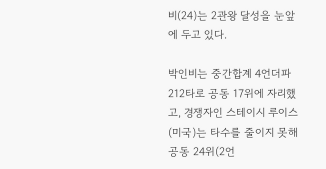비(24)는 2관왕 달성을 눈앞에 두고 있다.

박인비는 중간합계 4언더파 212타로 공동 17위에 자리했고, 경쟁자인 스테이시 루이스(미국)는 타수를 줄이지 못해 공동 24위(2언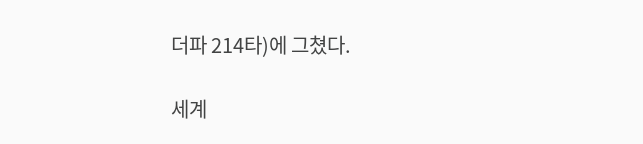더파 214타)에 그쳤다.

세계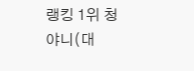랭킹 1위 청야니(대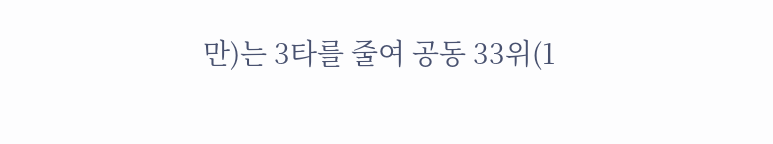만)는 3타를 줄여 공동 33위(1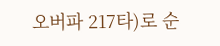오버파 217타)로 순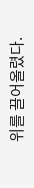위를 끌어올렸다.